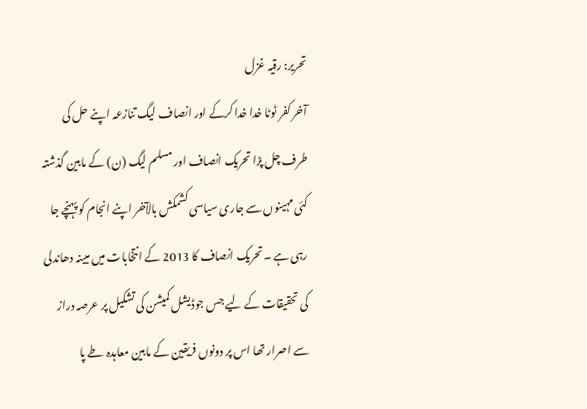تحریر: رقیہ غزل
آخر کفر ٹوٹا خدا خدا کرکے اور انصاف لیگ تنازعہ اپنے حل کی طرف چل پڑا تحریک انصاف اور مسلم لیگ (ن) کے مابین گذشتہ کئی مہینوں سے جاری سیاسی کشمکش بالآخر اپنے انجام کو پہنچے جا رہی ہے ۔تحریک انصاف کا 2013 کے انتخابات میں مبینہ دھاندلی کی تحقیقات کے لیے جس جوڈیشل کمیشن کی تشکیل پر عرصہ دراز سے اصرار تھا اس پر دونوں فریقین کے مابین معاہدہ طے پا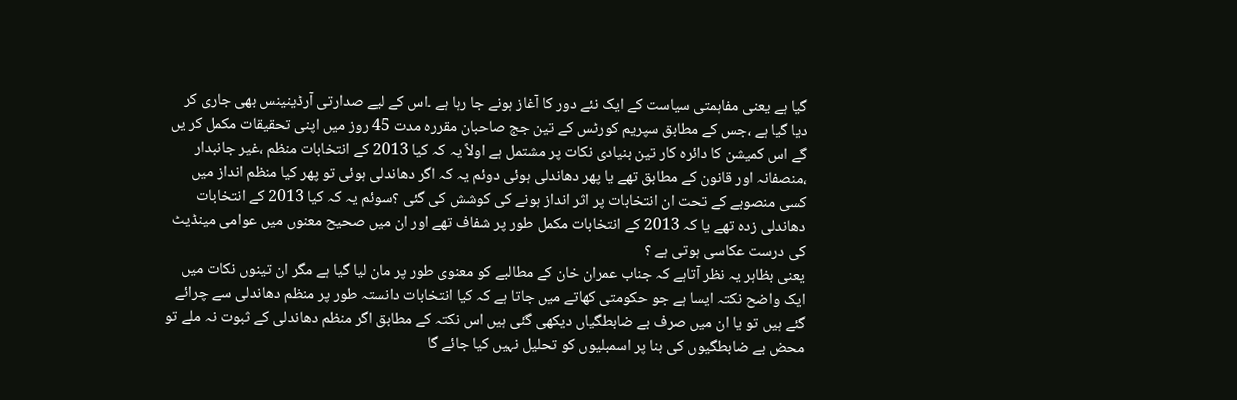گیا ہے یعنی مفاہمتی سیاست کے ایک نئے دور کا آغاز ہونے جا رہا ہے ۔اس کے لیے صدارتی آرڈینینس بھی جاری کر دیا گیا ہے ،جس کے مطابق سپریم کورٹس کے تین جج صاحبان مقررہ مدت 45 روز میں اپنی تحقیقات مکمل کر یں گے اس کمیشن کا دائرہ کار تین بنیادی نکات پر مشتمل ہے اولاً یہ کہ کیا 2013 کے انتخابات منظم ،غیر جانبدار ،منصفانہ اور قانون کے مطابق تھے یا پھر دھاندلی ہوئی دوئم یہ کہ اگر دھاندلی ہوئی تو پھر کیا منظم انداز میں کسی منصوبے کے تحت ان انتخابات پر اثر انداز ہونے کی کوشش کی گئی ؟سوئم یہ کہ کیا 2013 کے انتخابات دھاندلی زدہ تھے یا کہ 2013 کے انتخابات مکمل طور پر شفاف تھے اور ان میں صحیح معنوں میں عوامی مینڈیٹ کی درست عکاسی ہوتی ہے ؟
یعنی بظاہر یہ نظر آتاہے کہ جناب عمران خان کے مطالبے کو معنوی طور پر مان لیا گیا ہے مگر ان تینوں نکات میں ایک واضح نکتہ ایسا ہے جو حکومتی کھاتے میں جاتا ہے کہ کیا انتخابات دانستہ طور پر منظم دھاندلی سے چرائے گئے ہیں تو یا ان میں صرف بے ضابطگیاں دیکھی گئی ہیں اس نکتہ کے مطابق اگر منظم دھاندلی کے ثبوت نہ ملے تو محض بے ضابطگیوں کی بنا پر اسمبلیوں کو تحلیل نہیں کیا جائے گا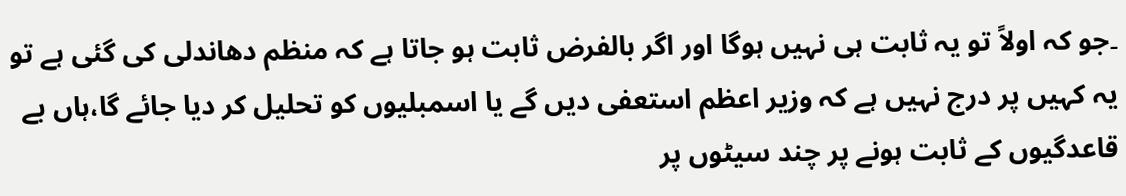۔جو کہ اولاً تو یہ ثابت ہی نہیں ہوگا اور اگر بالفرض ثابت ہو جاتا ہے کہ منظم دھاندلی کی گئی ہے تو یہ کہیں پر درج نہیں ہے کہ وزیر اعظم استعفی دیں گے یا اسمبلیوں کو تحلیل کر دیا جائے گا،ہاں بے قاعدگیوں کے ثابت ہونے پر چند سیٹوں پر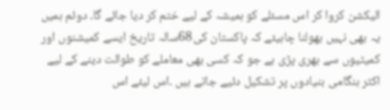الیکشن کروا کر اس مسئلے کو ہمیشہ کے لیے ختم کر دیا جائے گا۔ دوئم ہمیں یہ بھی نہیں بھولنا چاہیئے کہ پاکستان کی68سالہ تاریخ ایسے کمیشنوں اور کمیٹیوں سے بھری پڑی ہے جو کہ کسی بھی معاملے کو طوالت دینے کے لیے اکثر ہنگامی بنیادوں پر تشکیل دئیے جاتے ہیں ۔اس لیئے اس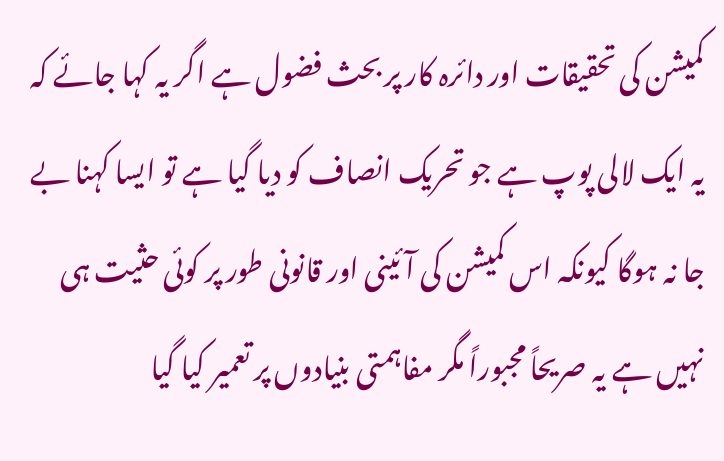کمیشن کی تحقیقات اور دائرہ کار پر بحث فضول ہے اگر یہ کہا جائے کہ یہ ایک لالی پوپ ہے جو تحریک انصاف کو دیا گیا ہے تو ایسا کہنا بے جا نہ ہوگا کیونکہ اس کمیشن کی آئینی اور قانونی طور پر کوئی حثیت ہی نہیں ہے یہ صریحاً مجبوراً مگر مفاہمتی بنیادوں پر تعمیر کیا گیا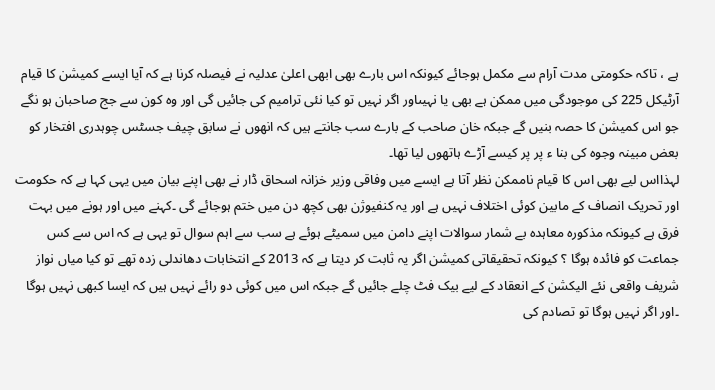ہے ، تاکہ حکومتی مدت آرام سے مکمل ہوجائے کیونکہ اس بارے بھی ابھی اعلیٰ عدلیہ نے فیصلہ کرنا ہے کہ آیا ایسے کمیشن کا قیام آرٹیکل 225 کی موجودگی میں ممکن ہے بھی یا نہیںاور اگر نہیں تو کیا نئی ترامیم کی جائیں گی اور وہ کون سے جج صاحبان ہو نگے جو اس کمیشن کا حصہ بنیں گے جبکہ خان صاحب کے بارے سب جانتے ہیں کہ انھوں نے سابق چیف جسٹس چوہدری افتخار کو بعض مبینہ وجوہ کی بنا ء پر پر کیسے آڑے ہاتھوں لیا تھا۔
لہذااس لیے بھی اس کا قیام ناممکن نظر آتا ہے ایسے میں وفاقی وزیر خزانہ اسحاق ڈار نے بھی اپنے بیان میں یہی کہا ہے کہ حکومت اور تحریک انصاف کے مابین کوئی اختلاف نہیں ہے اور یہ کنفیوژن بھی کچھ دن میں ختم ہوجائے گی ۔کہنے میں اور ہونے میں بہت فرق ہے کیونکہ مذکورہ معاہدہ بے شمار سوالات اپنے دامن میں سمیٹے ہوئے ہے سب سے اہم سوال تو یہی ہے کہ اس سے کس جماعت کو فائدہ ہوگا ؟ کیونکہ تحقیقاتی کمیشن اگر یہ ثابت کر دیتا ہے کہ 2013 کے انتخابات دھاندلی زدہ تھے تو کیا میاں نواز شریف واقعی نئے الیکشن کے انعقاد کے لیے بیک فٹ چلے جائیں گے جبکہ اس میں کوئی دو رائے نہیں ہیں کہ ایسا کبھی نہیں ہوگا ۔اور اگر نہیں ہوگا تو تصادم کی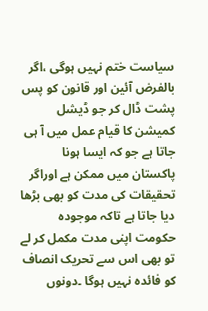سیاست ختم نہیں ہوگی ،اگر بالفرض آئین اور قانون کو پس پشت ڈال کر جو ڈیشل کمیشن کا قیام عمل میں آ ہی جاتا ہے جو کہ ایسا ہونا پاکستان میں ممکن ہے اوراگر تحقیقات کی مدت کو بھی بڑھا دیا جاتا ہے تاکہ موجودہ حکومت اپنی مدت مکمل کر لے تو بھی اس سے تحریک انصاف کو فائدہ نہیں ہوگا ۔دونوں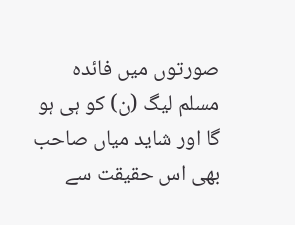صورتوں میں فائدہ مسلم لیگ (ن) کو ہی ہو گا اور شاید میاں صاحب بھی اس حقیقت سے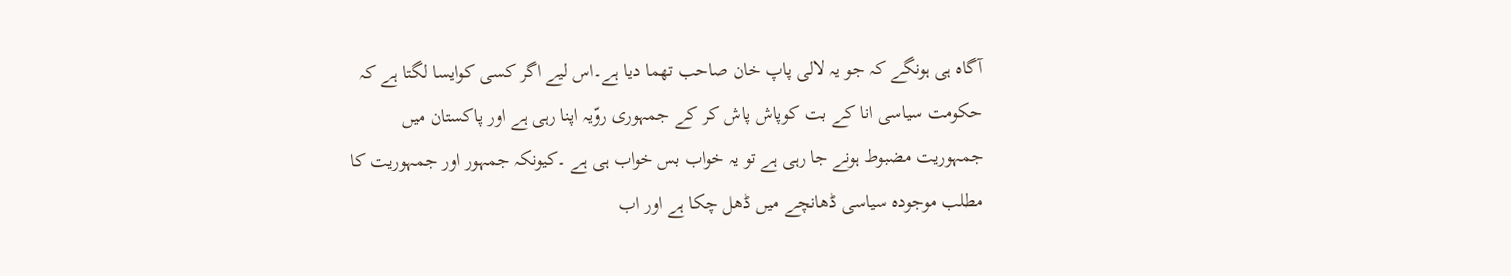آگاہ ہی ہونگے کہ جو یہ لالی پاپ خان صاحب تھما دیا ہے۔اس لیے اگر کسی کوایسا لگتا ہے کہ حکومت سیاسی انا کے بت کوپاش پاش کر کے جمہوری روّیہ اپنا رہی ہے اور پاکستان میں جمہوریت مضبوط ہونے جا رہی ہے تو یہ خواب بس خواب ہی ہے ۔کیونکہ جمہور اور جمہوریت کا مطلب موجودہ سیاسی ڈھانچے میں ڈھل چکا ہے اور اب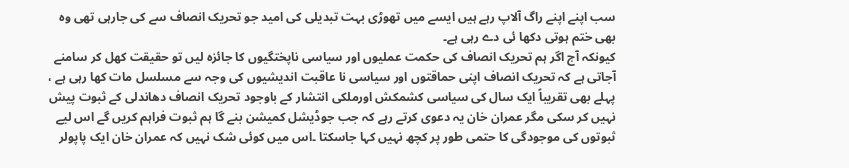سب اپنے اپنے راگ آلاپ رہے ہیں ایسے میں تھوڑی بہت تبدیلی کی امید جو تحریک انصاف سے کی جارہی تھی وہ بھی ختم ہوتی دکھا ئی دے رہی ہے۔
کیونکہ آج اگر ہم تحریک انصاف کی حکمت عملیوں اور سیاسی ناپختگیوں کا جائزہ لیں تو حقیقت کھل کر سامنے آجاتی ہے کہ تحریک انصاف اپنی حماقتوں اور سیاسی نا عاقبت اندیشیوں کی وجہ سے مسلسل مات کھا رہی ہے ، پہلے بھی تقریباً ایک سال کی سیاسی کشمکش اورملکی انتشار کے باوجود تحریک انصاف دھاندلی کے ثبوت پیش نہیں کر سکی مگر عمران خان یہ دعوی کرتے رہے کہ جب جوڈیشل کمیشن بنے گا ہم ثبوت فراہم کریں گے اس لیے ثبوتوں کی موجودگی کا حتمی طور پر کچھ نہیں کہا جاسکتا ۔اس میں کوئی شک نہیں کہ عمران خان ایک پاپولر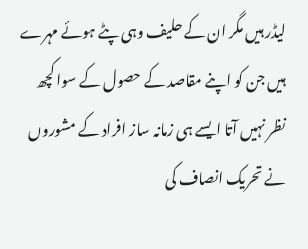لیڈر ہیں مگر ان کے حلیف وہی پٹے ہوئے مہرے ہیں جن کو اپنے مقاصد کے حصول کے سوا کچھ نظر نہیں آتا ایسے ہی زمانہ ساز افراد کے مشوروں نے تحریک انصاف کی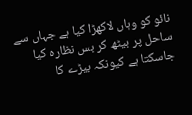نائو کو وہاں لاکھڑا کیا ہے جہاں سے ساحل پر بیٹھ کر بس نظارہ کیا جاسکتا ہے کیونکہ بیڑے کا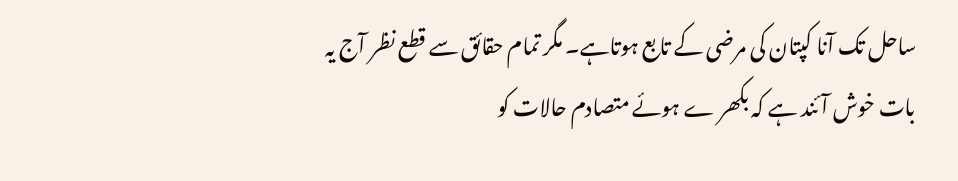ساحل تک آنا کپتان کی مرضی کے تابع ہوتاہے۔ مگر تمام حقائق سے قطع نظر آج یہ بات خوش آئند ہے کہ بکھر ے ہوئے متصادم حالات کو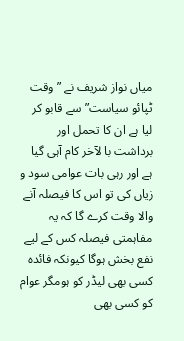میاں نواز شریف نے ”وقت ٹپائو سیاست” سے قابو کر لیا ہے ان کا تحمل اور برداشت با لآخر کام آہی گیا ہے اور رہی بات عوامی سود و زیاں کی تو اس کا فیصلہ آنے والا وقت کرے گا کہ یہ مفاہمتی فیصلہ کس کے لیے نفع بخش ہوگا کیونکہ فائدہ کسی بھی لیڈر کو ہومگر عوام کو کسی بھی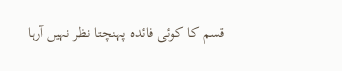قسم کا کوئی فائدہ پہنچتا نظر نہیں آرہا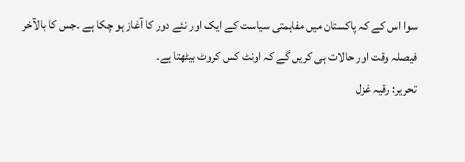سوا اس کے کہ پاکستان میں مفاہمتی سیاست کے ایک اور نئے دور کا آغاز ہو چکا ہے ۔جس کا بالآخر فیصلہ وقت اور حالات ہی کریں گے کہ اونٹ کس کروٹ بیٹھتا ہے۔
تحریر: رقیہ غزل